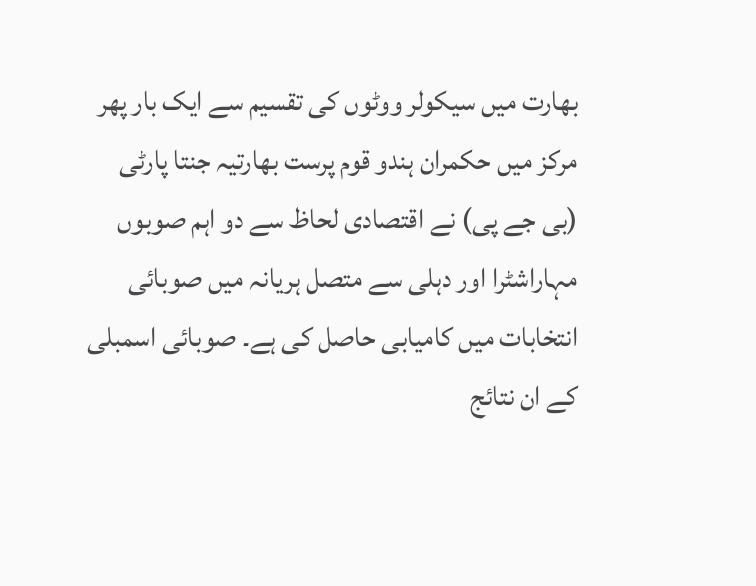بھارت میں سیکولر ووٹوں کی تقسیم سے ایک بار پھر مرکز میں حکمران ہندو قوم پرست بھارتیہ جنتا پارٹی (بی جے پی) نے اقتصادی لحاظ سے دو اہم صوبوں مہاراشٹرا اور دہلی سے متصل ہریانہ میں صوبائی انتخابات میں کامیابی حاصل کی ہے۔ صوبائی اسمبلی کے ان نتائج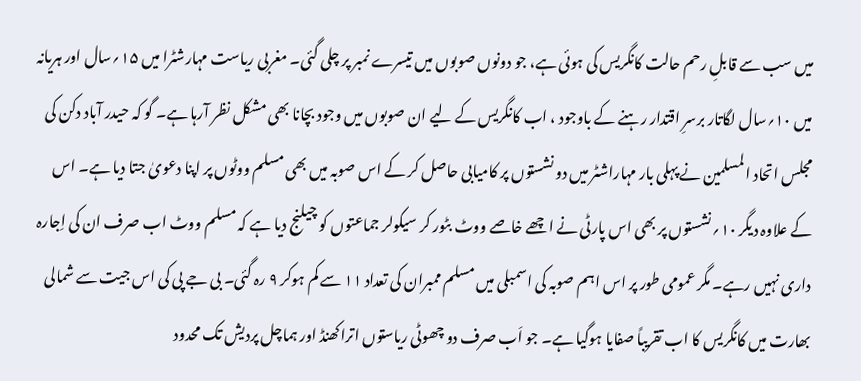میں سب سے قابلِ رحم حالت کانگریس کی ہوئی ہے، جو دونوں صوبوں میں تیسرے نمبر پر چلی گئی۔ مغربی ریاست مہارشٹرا میں ۱۵؍سال اور ہریانہ میں ۱۰؍سال لگاتار برسرِ اقتدار رہنے کے باوجود ، اب کانگریس کے لیے ان صوبوں میں وجود بچانا بھی مشکل نظر آرہا ہے۔ گو کہ حیدر آباد دکن کی مجلس اتحاد المسلمین نے پہلی بار مہاراشٹر میں دو نشستوں پر کامیابی حاصل کر کے اس صوبہ میں بھی مسلم ووٹوں پر اپنا دعویٰ جتا دیا ہے۔ اس کے علاوہ دیگر ۱۰؍نشستوں پر بھی اس پارٹی نے اچھے خاصے ووٹ بٹور کر سیکولر جماعتوں کو چیلنج دیا ہے کہ مسلم ووٹ اب صرف ان کی اِجارہ داری نہیں رہے۔ مگر عمومی طور پر اس اہم صوبہ کی اسمبلی میں مسلم ممبران کی تعداد ۱۱ سے کم ہوکر ۹ رہ گئی۔ بی جے پی کی اس جیت سے شمالی بھارت میں کانگریس کا اب تقریباً صفایا ہوگیا ہے۔ جو اَب صرف دو چھوٹی ریاستوں اتراکھنڈ اور ہماچل پردیش تک محدود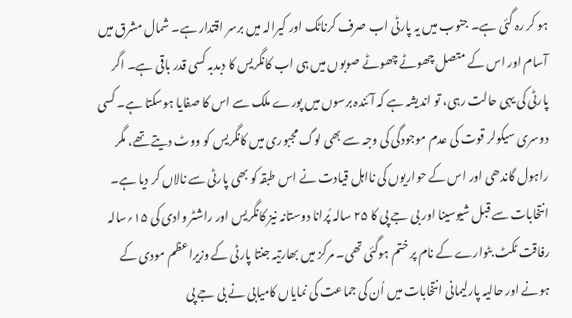ہو کر رہ گئی ہے۔ جنوب میں یہ پارٹی اب صرف کرناٹک اور کیرالہ میں برسر اقتدار ہے۔ شمال مشرق میں آسام اور اس کے متصل چھوٹے چھوٹے صوبوں میں ہی اب کانگریس کا دبدبہ کسی قدر باقی ہے۔ اگر پارٹی کی یہی حالت رہی، تو اندیشہ ہے کہ آئندہ برسوں میں پورے ملک سے اس کا صفایا ہوسکتا ہے۔ کسی دوسری سیکولر قوت کی عدم موجودگی کی وجہ سے بھی لوگ مجبوری میں کانگریس کو ووٹ دیتے تھے، مگر راہول گاندھی اور اس کے حواریوں کی نااہل قیادت نے اس طبقہ کو بھی پارٹی سے نالاں کر دیا ہے۔
انتخابات سے قبل شیوسینا اور بی جے پی کا ۲۵ سالہ پُرانا دوستانہ نیز کانگریس اور راشٹر وادی کی ۱۵؍سالہ رفاقت ٹکٹ بٹوارے کے نام پر ختم ہوگئی تھی۔ مرکز میں بھارتیہ جنتا پارٹی کے وزیراعظم مودی کے ہونے اور حالیہ پارلیمانی انتخابات میں اُن کی جماعت کی نمایاں کامیابی نے بی جے پی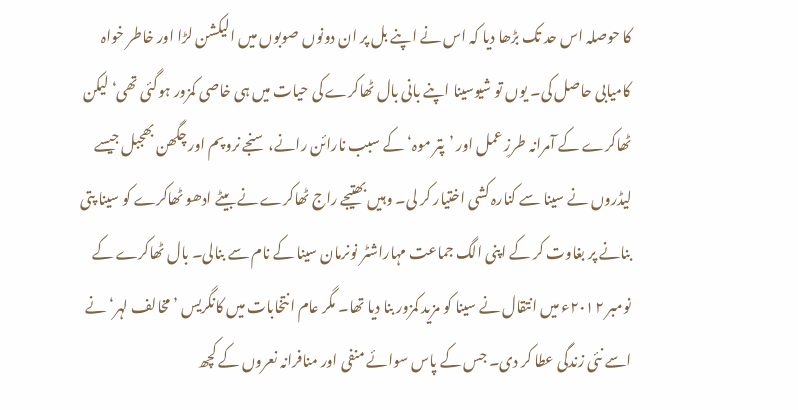کا حوصلہ اس حد تک بڑھا دیا کہ اس نے اپنے بل پر ان دونوں صوبوں میں الیکشن لڑا اور خاطر خواہ کامیابی حاصل کی۔ یوں تو شیوسینا اپنے بانی بال ٹھاکرے کی حیات میں ہی خاصی کمزور ہوگئی تھی‘ لیکن ٹھاکرے کے آمرانہ طرزِ عمل اور ’پتر موہ‘ کے سبب نارائن رانے، سنجے نروپم اور چگھن بھجبل جیسے لیڈروں نے سینا سے کنارہ کشی اختیار کر لی۔ وہیں بھتیجے راج ٹھاکرے نے بیٹے ادھو ٹھاکرے کو سینا پتی بنانے پر بغاوت کر کے اپنی الگ جماعت مہاراشٹر نونرمان سینا کے نام سے بنالی۔ بال ٹھاکرے کے نومبر ۲۰۱۲ء میں انتقال نے سینا کو مزید کمزور بنا دیا تھا۔ مگر عام انتخابات میں کانگریس ’مخالف لہر‘ نے اسے نئی زندگی عطا کر دی۔ جس کے پاس سوائے منفی اور منافرانہ نعروں کے کچھ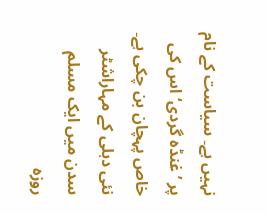نہیں ہے۔ سیاست کے نام پر ’غنڈہ گردی‘ اس کی خاص پہچان بن چکی ہے۔ نئی دہلی کے مہاراشٹر سدن میں ایک مسلم روزہ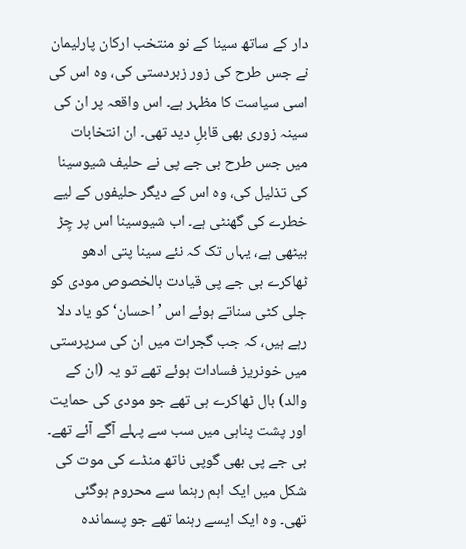دار کے ساتھ سینا کے نو منتخب ارکان پارلیمان نے جس طرح کی زور زبردستی کی، وہ اس کی اسی سیاست کا مظہر ہے۔ اس واقعہ پر ان کی سینہ زوری بھی قابلِ دید تھی۔ ان انتخابات میں جس طرح بی جے پی نے حلیف شیوسینا کی تذلیل کی، وہ اس کے دیگر حلیفوں کے لیے خطرے کی گھنٹی ہے۔ اب شیوسینا اس پر چِڑ بیٹھی ہے، یہاں تک کہ نئے سینا پتی ادھو ٹھاکرے بی جے پی قیادت بالخصوص مودی کو جلی کٹی سناتے ہوئے اس ’احسان‘ کو یاد دلا رہے ہیں، کہ جب گجرات میں ان کی سرپرستی میں خونریز فسادات ہوئے تھے تو یہ (ان کے والد) بال ٹھاکرے ہی تھے جو مودی کی حمایت اور پشت پناہی میں سب سے پہلے آگے آئے تھے۔
بی جے پی بھی گوپی ناتھ منڈے کی موت کی شکل میں ایک اہم رہنما سے محروم ہوگئی تھی۔ وہ ایک ایسے رہنما تھے جو پسماندہ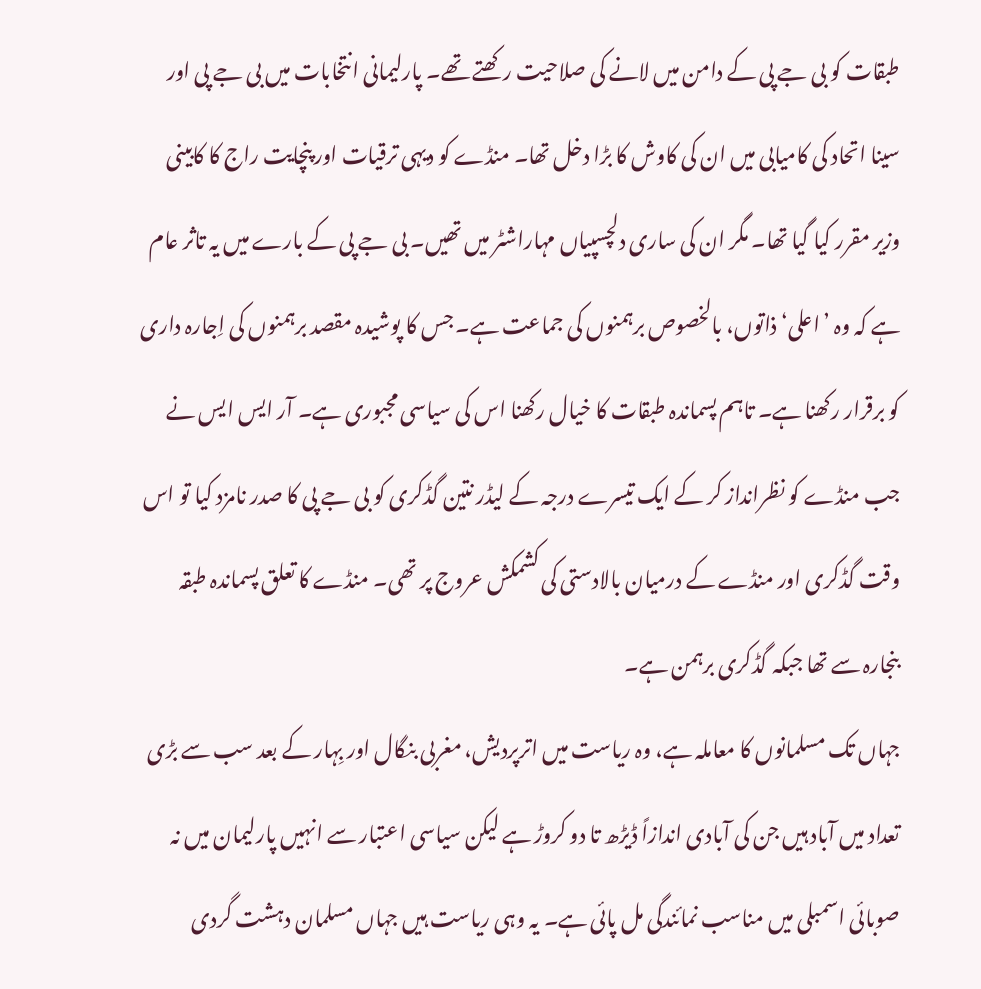طبقات کو بی جے پی کے دامن میں لانے کی صلاحیت رکھتے تھے۔ پارلیمانی انتخابات میں بی جے پی اور سینا اتحاد کی کامیابی میں ان کی کاوش کا بڑا دخل تھا۔ منڈے کو دیہی ترقیات اور پنچایت راج کا کابینی وزیر مقرر کیا گیا تھا۔ مگر ان کی ساری دلچسپیاں مہاراشٹر میں تھیں۔ بی جے پی کے بارے میں یہ تاثر عام ہے کہ وہ ’اعلی‘ ذاتوں، بالخصوص برہمنوں کی جماعت ہے۔ جس کا پوشیدہ مقصد برہمنوں کی اِجارہ داری کو برقرار رکھنا ہے۔ تاہم پسماندہ طبقات کا خیال رکھنا اس کی سیاسی مجبوری ہے۔ آر ایس ایس نے جب منڈے کو نظرانداز کر کے ایک تیسرے درجہ کے لیڈر نتین گڈکری کو بی جے پی کا صدر نامزد کیا تو اس وقت گڈکری اور منڈے کے درمیان بالادستی کی کشمکش عروج پر تھی۔ منڈے کا تعلق پسماندہ طبقہ بنجارہ سے تھا جبکہ گڈکری برہمن ہے۔
جہاں تک مسلمانوں کا معاملہ ہے، وہ ریاست میں اترپردیش، مغربی بنگال اور بِہار کے بعد سب سے بڑی تعداد میں آباد ہیں جن کی آبادی اندازاً ڈیڑھ تا دو کروڑ ہے لیکن سیاسی اعتبار سے انہیں پارلیمان میں نہ صوبائی اسمبلی میں مناسب نمائندگی مل پائی ہے۔ یہ وہی ریاست ہیں جہاں مسلمان دہشت گردی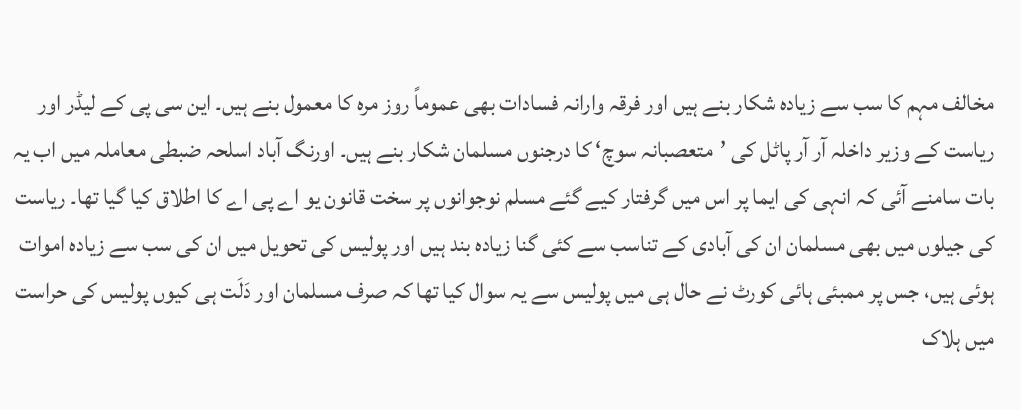مخالف مہم کا سب سے زیادہ شکار بنے ہیں اور فرقہ وارانہ فسادات بھی عموماً روز مرہ کا معمول بنے ہیں۔ این سی پی کے لیڈر اور ریاست کے وزیر داخلہ آر آر پاٹل کی ’متعصبانہ سوچ‘ کا درجنوں مسلمان شکار بنے ہیں۔ اورنگ آباد اسلحہ ضبطی معاملہ میں اب یہ بات سامنے آئی کہ انہی کی ایما پر اس میں گرفتار کیے گئے مسلم نوجوانوں پر سخت قانون یو اے پی اے کا اطلاق کیا گیا تھا۔ ریاست کی جیلوں میں بھی مسلمان ان کی آبادی کے تناسب سے کئی گنا زیادہ بند ہیں اور پولیس کی تحویل میں ان کی سب سے زیادہ اموات ہوئی ہیں، جس پر ممبئی ہائی کورٹ نے حال ہی میں پولیس سے یہ سوال کیا تھا کہ صرف مسلمان اور دَلَت ہی کیوں پولیس کی حراست میں ہلاک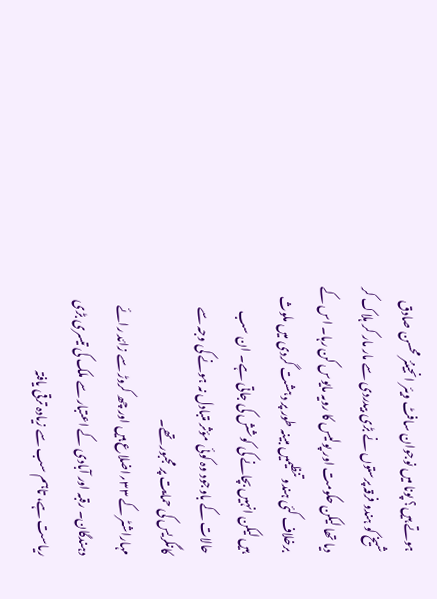ہوتے ہیں؟ پونا میں نوجوان سافٹ ویئر انجینئر محسن صادق شیخ کو ہندو فرقہ پرستوں نے بڑی بیدردی سے مار مار کر ہلاک کر دیا تھا لیکن حکومت اور پولیس کا رویہ مایوس کن رہا۔ اس کے برخلاف کئی ہندو تنظیمیں مبینہ طور پر دہشت گردی میں ملوث ہیں لیکن انہیں بچانے کی کوشش کی جاتی ہے۔ ان سب حالات کے باوجود وہ کوئی مؤثر متبادل نہ ہونے کی وجہ سے کانگریس کی حمایت پر مجبور تھے۔
مہاراشٹر کے ۳۳؍اضلاع ہیں اور چھ کروڑ سے زائد رائے دہندگان۔ رقبہ اور آبادی کے اعتبار سے ملک کی تیسری بڑی ریاست ہے، تاہم سب سے زیادہ ترقی یافتہ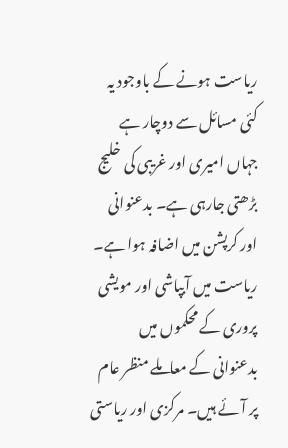ریاست ہونے کے باوجود یہ کئی مسائل سے دوچار ہے جہاں امیری اور غریبی کی خلیج بڑھتی جارہی ہے۔ بدعنوانی اور کرپشن میں اضافہ ہوا ہے۔ ریاست میں آبپاشی اور مویشی پروری کے محکموں میں بدعنوانی کے معاملے منظر عام پر آئے ہیں۔ مرکزی اور ریاستی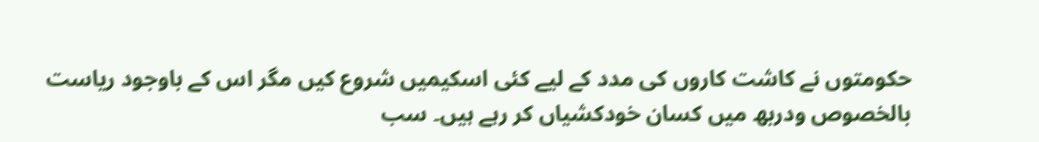حکومتوں نے کاشت کاروں کی مدد کے لیے کئی اسکیمیں شروع کیں مگر اس کے باوجود ریاست بالخصوص ودربھ میں کسان خودکشیاں کر رہے ہیں۔ سب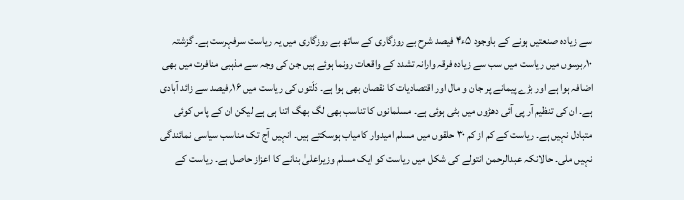سے زیادہ صنعتیں ہونے کے باوجود ۵ء۴ فیصد شرح بے روزگاری کے ساتھ بے روزگاری میں یہ ریاست سرفہرست ہے۔ گزشتہ ۱۰؍برسوں میں ریاست میں سب سے زیادہ فرقہ وارانہ تشدد کے واقعات رونما ہوئے ہیں جن کی وجہ سے مذہبی منافرت میں بھی اضافہ ہوا ہے اور بڑے پیمانے پر جان و مال اور اقتصادیات کا نقصان بھی ہوا ہے۔ دَلَتوں کی ریاست میں ۱۶؍فیصد سے زائد آبادی ہے۔ ان کی تنظیم آر پی آئی دھڑوں میں بٹی ہوئی ہے۔ مسلمانوں کا تناسب بھی لگ بھگ اتنا ہی ہے لیکن ان کے پاس کوئی متبادل نہیں ہے۔ ریاست کے کم از کم ۳۰ حلقوں میں مسلم امیدوار کامیاب ہوسکتے ہیں۔ انہیں آج تک مناسب سیاسی نمائندگی نہیں ملی۔ حالانکہ عبدالرحمن انتولے کی شکل میں ریاست کو ایک مسلم وزیراعلیٰ بنانے کا اعزاز حاصل ہے۔ ریاست کے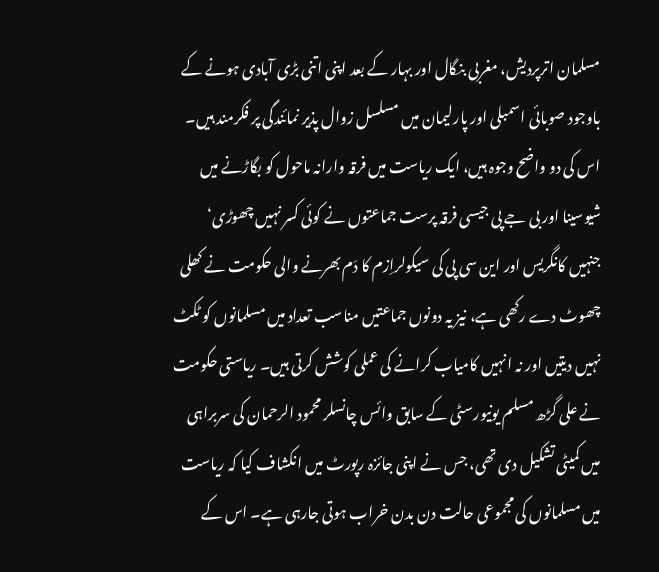مسلمان اترپردیش، مغربی بنگال اور بہار کے بعد اپنی اتنی بڑی آبادی ہونے کے باوجود صوبائی اسمبلی اور پارلیمان میں مسلسل زوال پذیر نمائندگی پر فکرمند ہیں۔ اس کی دو واضح وجوہ ہیں، ایک ریاست میں فرقہ وارانہ ماحول کو بگاڑنے میں شیوسینا اور بی جے پی جیسی فرقہ پرست جماعتوں نے کوئی کسر نہیں چھوڑی‘ جنہیں کانگریس اور این سی پی کی سیکولراِزم کا دَم بھرنے والی حکومت نے کھلی چھوٹ دے رکھی ہے، نیز یہ دونوں جماعتیں مناسب تعداد میں مسلمانوں کو ٹکٹ نہیں دیتیں اور نہ انہیں کامیاب کرانے کی عملی کوشش کرتی ہیں۔ ریاستی حکومت نے علی گڑھ مسلم یونیورسٹی کے سابق وائس چانسلر محمود الرحمان کی سربراہی میں کمیٹی تشکیل دی تھی، جس نے اپنی جائزہ رپورٹ میں انکشاف کیا کہ ریاست میں مسلمانوں کی مجموعی حالت دن بدن خراب ہوتی جارہی ہے۔ اس کے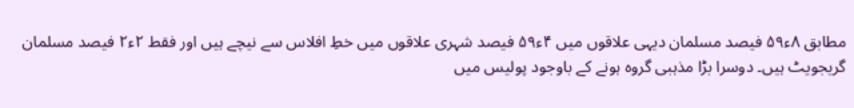مطابق ۸ء۵۹ فیصد مسلمان دیہی علاقوں میں ۴ء۵۹ فیصد شہری علاقوں میں خطِ افلاس سے نیچے ہیں اور فقط ۲ء۲ فیصد مسلمان گریجویٹ ہیں۔ دوسرا بڑا مذہبی گروہ ہونے کے باوجود پولیس میں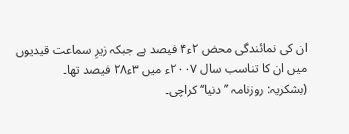ان کی نمائندگی محض ۲ء۴ فیصد ہے جبکہ زیرِ سماعت قیدیوں میں ان کا تناسب سال ۲۰۰۷ء میں ۳ء۲۸ فیصد تھا۔
(بشکریہ: روزنامہ ’’دنیا‘‘ کراچی۔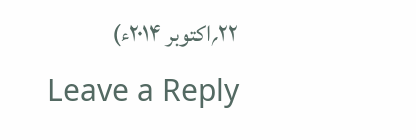۲۲؍اکتوبر ۲۰۱۴ء)
Leave a Reply